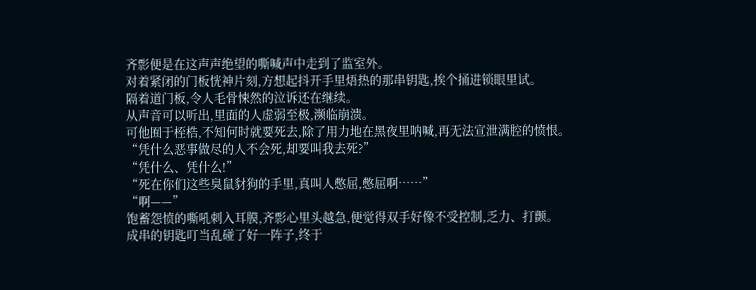齐彯便是在这声声绝望的嘶喊声中走到了监室外。
对着紧闭的门板恍神片刻,方想起抖开手里焐热的那串钥匙,挨个捅进锁眼里试。
隔着道门板,令人毛骨悚然的泣诉还在继续。
从声音可以听出,里面的人虚弱至极,濒临崩溃。
可他囿于桎梏,不知何时就要死去,除了用力地在黑夜里呐喊,再无法宣泄满腔的愤恨。
“凭什么恶事做尽的人不会死,却要叫我去死?”
“凭什么、凭什么!”
“死在你们这些臭鼠豺狗的手里,真叫人憋屈,憋屈啊……”
“啊——”
饱蓄怨愤的嘶吼刺入耳膜,齐彯心里头越急,便觉得双手好像不受控制,乏力、打颤。
成串的钥匙叮当乱碰了好一阵子,终于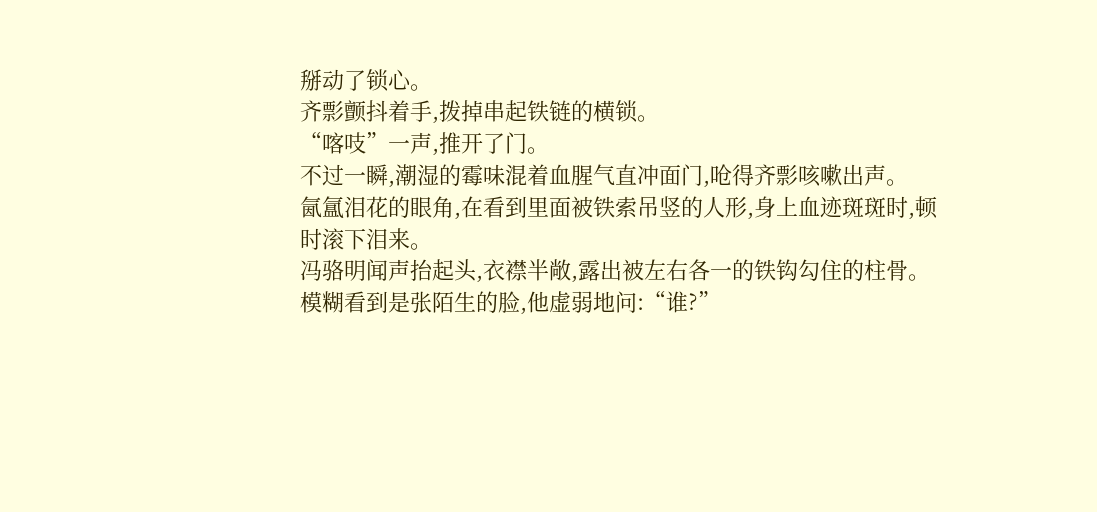掰动了锁心。
齐彯颤抖着手,拨掉串起铁链的横锁。
“喀吱”一声,推开了门。
不过一瞬,潮湿的霉味混着血腥气直冲面门,呛得齐彯咳嗽出声。
氤氲泪花的眼角,在看到里面被铁索吊竖的人形,身上血迹斑斑时,顿时滚下泪来。
冯骆明闻声抬起头,衣襟半敞,露出被左右各一的铁钩勾住的柱骨。
模糊看到是张陌生的脸,他虚弱地问:“谁?”